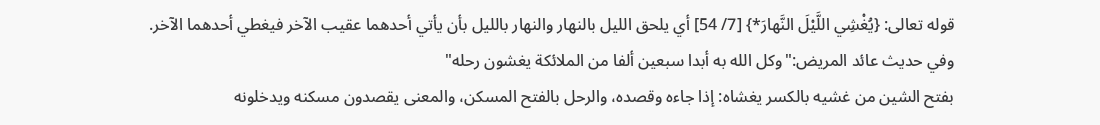قوله تعالى: {يُغْشِي اللَّيْلَ النَّهارَ*} [7/ 54] أي يلحق الليل بالنهار والنهار بالليل بأن يأتي أحدهما عقيب الآخر فيغطي أحدهما الآخر.
وفي حديث عائد المريض:"وكل الله به أبدا سبعين ألفا من الملائكة يغشون رحله"
بفتح الشين من غشيه بالكسر يغشاه: إذا جاءه وقصده، والرحل بالفتح المسكن، والمعنى يقصدون مسكنه ويدخلونه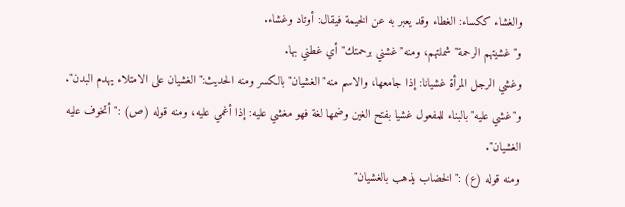والغشاء ككساء: الغطاء وقد يعبر به عن الخيمة فيقال: أوتاد وغشاء.
و"غشيتهم الرحمة"شملتهم، ومنه"غشني برحمتك"أي غطني بها.
وغشي الرجل المرأة غشيانا: إذا جامعها، والاسم منه"الغشيان"بالكسر ومنه الحديث:"الغشيان على الامتلاء يهدم البدن".
و"غشي عليه"بالبناء للمفعول غشيا بفتح الغين وضمها لغة فهو مغشي عليه: إذا أغمي عليه، ومنه قوله (ص) :"أتخوف عليه الغشيان".
ومنه قوله (ع) :"الخضاب يذهب بالغشيان"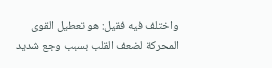واختلف فيه فقيل: هو تعطيل القوى المحركة لضعف القلب بسبب وجع شديد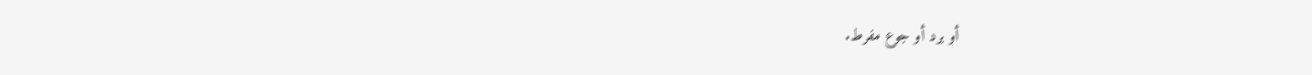أو برد أو جوع مفرط.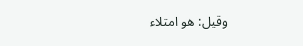وقيل: هو امتلاء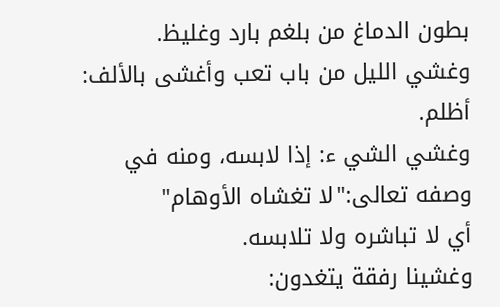بطون الدماغ من بلغم بارد وغليظ.
وغشي الليل من باب تعب وأغشى بالألف: أظلم.
وغشي الشي ء: إذا لابسه، ومنه في وصفه تعالى:"لا تغشاه الأوهام"
أي لا تباشره ولا تلابسه.
وغشينا رفقة يتغدون: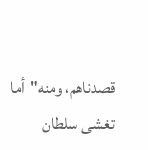قصدناهم، ومنه"أما تغشى سلطان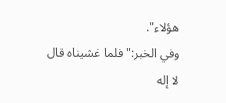هؤلاء".
وفي الخبر:"فلما غشيناه قال لا إله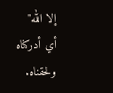إلا الله"
أي أدركناه ولحقناه.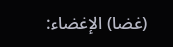(غضا) الإغضاء: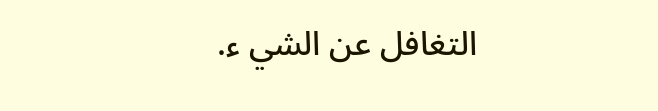التغافل عن الشي ء.